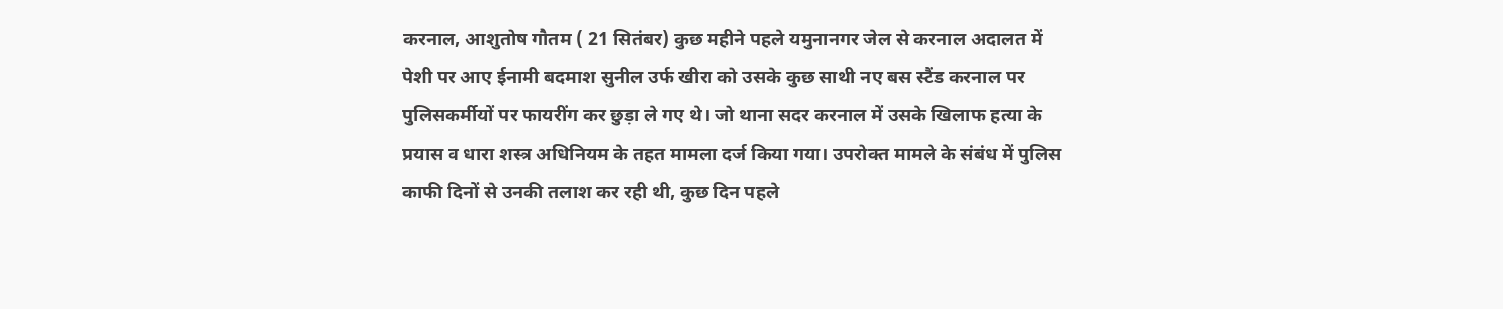करनाल, आशुतोष गौतम ( 21 सितंबर) कुछ महीने पहले यमुनानगर जेल से करनाल अदालत में पेशी पर आए ईनामी बदमाश सुनील उर्फ खीरा को उसके कुछ साथी नए बस स्टैंड करनाल पर पुलिसकर्मीयों पर फायरींग कर छुड़ा ले गए थे। जो थाना सदर करनाल में उसके खिलाफ हत्या के प्रयास व धारा शस्त्र अधिनियम के तहत मामला दर्ज किया गया। उपरोक्त मामले के संबंध में पुलिस काफी दिनों से उनकी तलाश कर रही थी, कुछ दिन पहले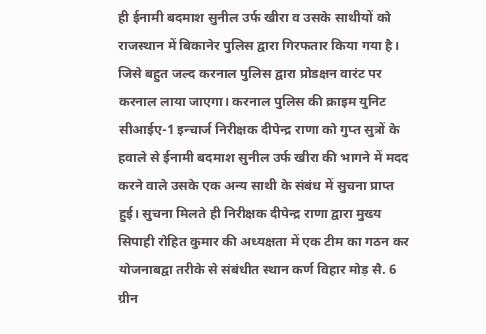ही ईनामी बदमाश सुनील उर्फ खीरा व उसके साथीयों को राजस्थान में बिकानेर पुलिस द्वारा गिरफतार किया गया है। जिसे बहुत जल्द करनाल पुलिस द्वारा प्रोडक्षन वारंट पर करनाल लाया जाएगा। करनाल पुलिस की क्राइम युनिट सीआईए-1 इन्चार्ज निरीक्षक दीपेन्द्र राणा को गुप्त सुत्रों के हवाले से ईनामी बदमाश सुनील उर्फ खीरा की भागने में मदद करने वाले उसके एक अन्य साथी के संबंध में सुचना प्राप्त हुई। सुचना मिलते ही निरीक्षक दीपेन्द्र राणा द्वारा मुख्य सिपाही रोहित कुमार की अध्यक्षता में एक टीम का गठन कर योजनाबद्वा तरीके से संबंधीत स्थान कर्ण विहार मोड़ सै. 6 ग्रीन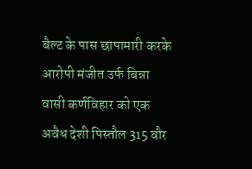बैल्ट के पास छापामारी करके आरोपी मंजीत उर्फ बिन्ना वासी कर्णविहार को एक अवैध देशी पिस्तौल 315 बौर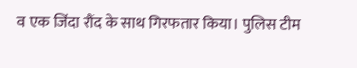व एक जिंदा रौंद के साथ गिरफतार किया। पुलिस टीम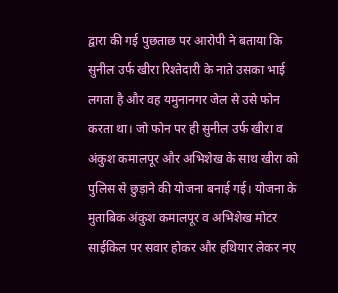द्वारा की गई पुछताछ पर आरोपी ने बताया कि सुनील उर्फ खीरा रिश्तेदारी के नाते उसका भाई लगता है और वह यमुनानगर जेल से उसे फोन करता था। जो फोन पर ही सुनील उर्फ खीरा व अंकुश कमालपूर और अभिशेख के साथ खीरा को पुलिस से छुड़ाने की योजना बनाई गई। योजना के मुताबिक अंकुश कमालपूर व अभिशेख मोटर साईकिल पर सवार होकर और हथियार लेकर नए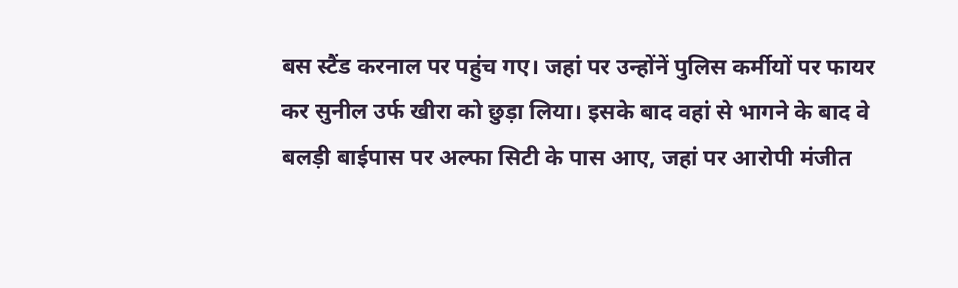बस स्टैंड करनाल पर पहुंच गए। जहां पर उन्होंनें पुलिस कर्मीयों पर फायर कर सुनील उर्फ खीरा को छुड़ा लिया। इसके बाद वहां से भागने के बाद वे बलड़ी बाईपास पर अल्फा सिटी के पास आए, जहां पर आरोपी मंजीत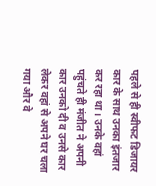पहले से ही स्वीफट डिजायर कार के साथ उनका इंतजार कर रहा था। उनके वहां पहुंचते ही मंजीत ने अपनी कार उनको दी व उनसे कार लेकर वहां से अपने घर चला गया और वे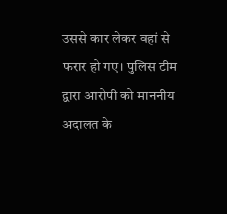उससे कार लेकर वहां से फरार हो गए। पुलिस टीम द्वारा आरोपी को माननीय अदालत के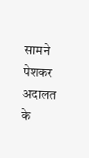सामने पेशकर अदालत के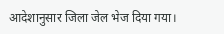आदेशानुसार जिला जेल भेज दिया गया।